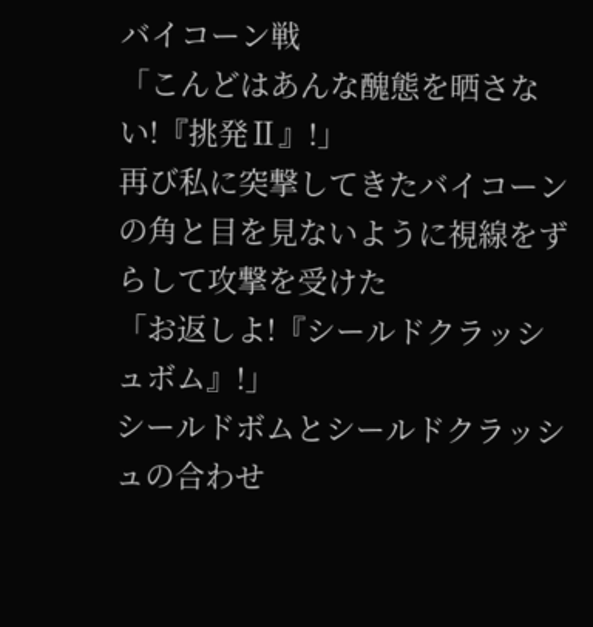バイコーン戦
「こんどはあんな醜態を晒さない!『挑発Ⅱ』!」
再び私に突撃してきたバイコーンの角と目を見ないように視線をずらして攻撃を受けた
「お返しよ!『シールドクラッシュボム』!」
シールドボムとシールドクラッシュの合わせ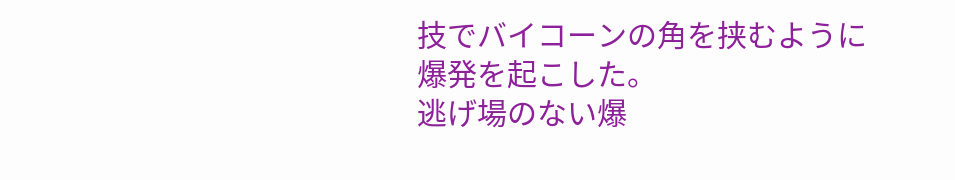技でバイコーンの角を挟むように爆発を起こした。
逃げ場のない爆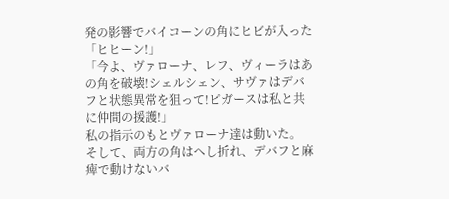発の影響でバイコーンの角にヒビが入った
「ヒヒーン!」
「今よ、ヴァローナ、レフ、ヴィーラはあの角を破壊!シェルシェン、サヴァはデバフと状態異常を狙って!ピガースは私と共に仲間の援護!」
私の指示のもとヴァローナ達は動いた。
そして、両方の角はへし折れ、デバフと麻痺で動けないバ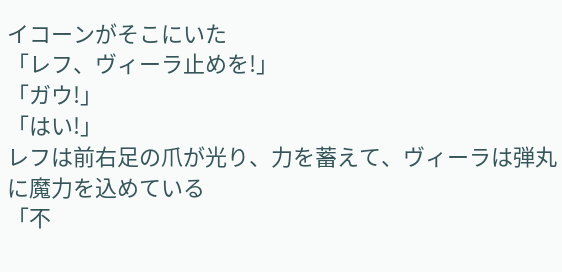イコーンがそこにいた
「レフ、ヴィーラ止めを!」
「ガウ!」
「はい!」
レフは前右足の爪が光り、力を蓄えて、ヴィーラは弾丸に魔力を込めている
「不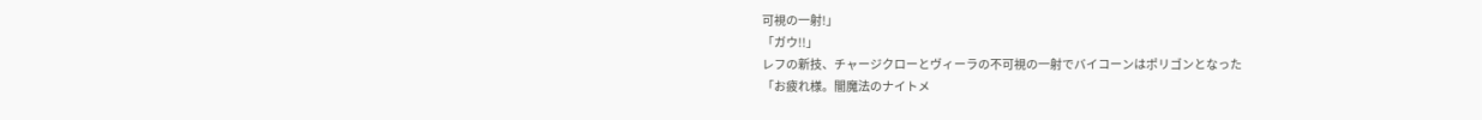可視の一射!」
「ガウ!!」
レフの新技、チャージクローとヴィーラの不可視の一射でバイコーンはポリゴンとなった
「お疲れ様。闇魔法のナイトメ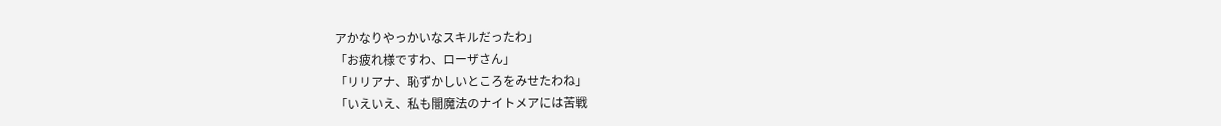アかなりやっかいなスキルだったわ」
「お疲れ様ですわ、ローザさん」
「リリアナ、恥ずかしいところをみせたわね」
「いえいえ、私も闇魔法のナイトメアには苦戦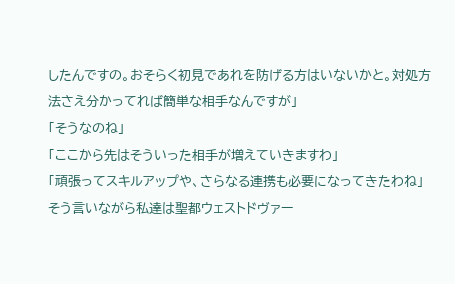したんですの。おそらく初見であれを防げる方はいないかと。対処方法さえ分かってれば簡単な相手なんですが」
「そうなのね」
「ここから先はそういった相手が増えていきますわ」
「頑張ってスキルアップや、さらなる連携も必要になってきたわね」
そう言いながら私達は聖都ウェストドヴァー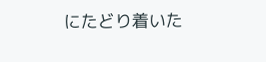にたどり着いた